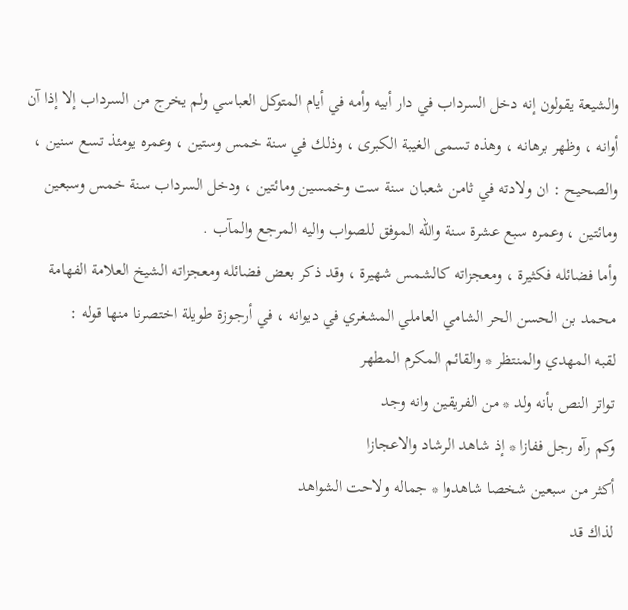والشيعة يقولون إنه دخل السرداب في دار أبيه وأمه في أيام المتوكل العباسي ولم يخرج من السرداب إلا إذا آن أوانه ، وظهر برهانه ، وهذه تسمى الغيبة الكبرى ، وذلك في سنة خمس وستين ، وعمره يومئذ تسع سنين ، والصحيح : ان ولادته في ثامن شعبان سنة ست وخمسين ومائتين ، ودخل السرداب سنة خمس وسبعين ومائتين ، وعمره سبع عشرة سنة واللّه الموفق للصواب واليه المرجع والمآب .
وأما فضائله فكثيرة ، ومعجزاته كالشمس شهيرة ، وقد ذكر بعض فضائله ومعجزاته الشيخ العلامة الفهامة محمد بن الحسن الحر الشامي العاملي المشغري في ديوانه ، في أرجوزة طويلة اختصرنا منها قوله :
لقبه المهدي والمنتظر * والقائم المكرم المطهر
تواتر النص بأنه ولد * من الفريقين وانه وجد
وكم رآه رجل ففازا * إذ شاهد الرشاد والاعجازا
أكثر من سبعين شخصا شاهدوا * جماله ولاحت الشواهد
لذاك قد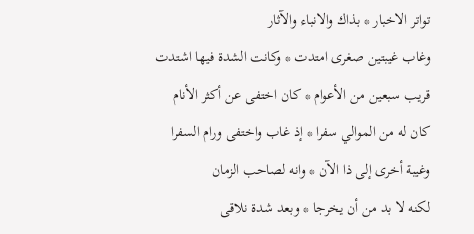تواتر الاخبار * بذاك والانباء والآثار
وغاب غيبتين صغرى امتدت * وكانت الشدة فيها اشتدت
قريب سبعين من الأعوام * كان اختفى عن أكثر الأنام
كان له من الموالي سفرا * إذ غاب واختفى ورام السفرا
وغيبة أخرى إلى ذا الآن * وانه لصاحب الزمان
لكنه لا بد من أن يخرجا * وبعد شدة نلاقى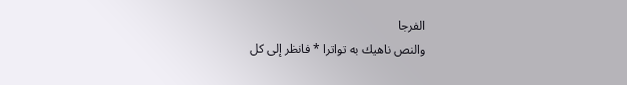الفرجا
والنص ناهيك به تواترا * فانظر إلى كل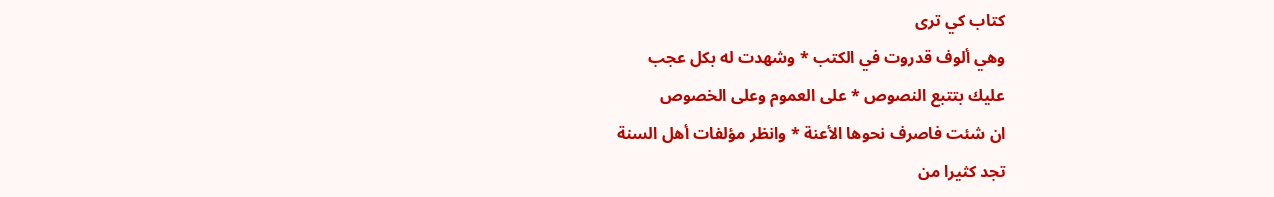كتاب كي ترى
وهي ألوف قدروت في الكتب * وشهدت له بكل عجب
عليك بتتبع النصوص * على العموم وعلى الخصوص
ان شئت فاصرف نحوها الأعنة * وانظر مؤلفات أهل السنة
تجد كثيرا من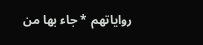رواياتهم * جاء بها من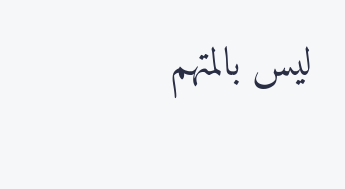ليس بالمتهم